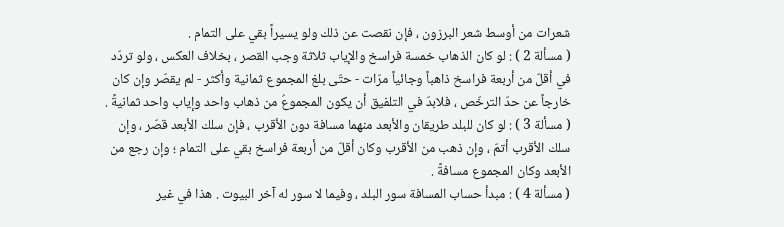شعرات من أوسط شعر البرزون ، فإن نقصت عن ذلك ولو يسيراً بقي على التمام .
( مسألة 2 ) : لو كان الذهاب خمسة فراسخ والإياب ثلاثة وجب القصر ، بخلاف العكس ، ولو تردّد في أقلّ من أربعة فراسخ ذاهباً وجائياً مرّات - حتّى بلغ المجموع ثمانية وأكثر - لم يقصّر وإن كان خارجاً عن حدّ الترخّص ، فلابدّ في التلفيق أن يكون المجموعُ من ذهاب واحد وإياب واحد ثمانيةً .
( مسألة 3 ) : لو كان للبلد طريقان والأبعد منهما مسافة دون الأقرب ، فإن سلك الأبعد قصّر ، وإن سلك الأقرب أتمّ ، وإن ذهب من الأقرب وكان أقلّ من أربعة فراسخ بقي على التمام ؛ وإن رجع من الأبعد وكان المجموع مسافةً .
( مسألة 4 ) : مبدأ حساب المسافة سور البلد ، وفيما لا سور له آخر البيوت . هذا في غير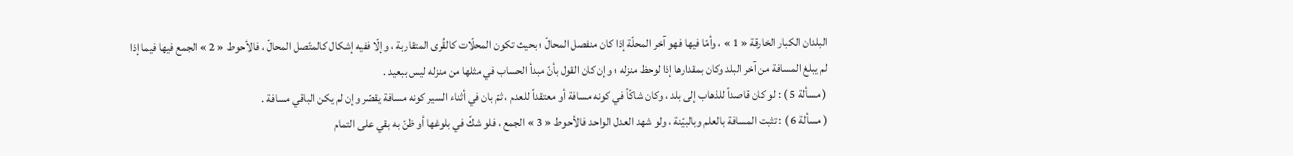البلدان الكبار الخارقة « 1 » ، وأمّا فيها فهو آخر المحلّة إذا كان منفصل المحالّ ؛ بحيث تكون المحلّات كالقُرى المتقاربة ، وإلّا ففيه إشكال كالمتّصل المحالّ ، فالأحوط « 2 » الجمع فيها فيما إذا لم يبلغ المسافة من آخر البلد وكان بمقدارها إذا لوحظ منزله ؛ وإن كان القول بأنّ مبدأ الحساب في مثلها من منزله ليس ببعيد .
( مسألة 5 ) : لو كان قاصداً للذهاب إلى بلد ، وكان شاكّاً في كونه مسافة أو معتقداً للعدم ، ثمّ بان في أثناء السير كونه مسافة يقصّر وإن لم يكن الباقي مسافة .
( مسألة 6 ) : تثبت المسافة بالعلم وبالبيّنة ، ولو شهد العدل الواحد فالأحوط « 3 » الجمع ، فلو شكّ في بلوغها أو ظنّ به بقي على التمام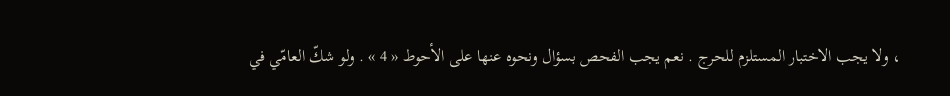، ولا يجب الاختبار المستلزم للحرج . نعم يجب الفحص بسؤال ونحوه عنها على الأحوط « 4 » . ولو شكّ العامّي في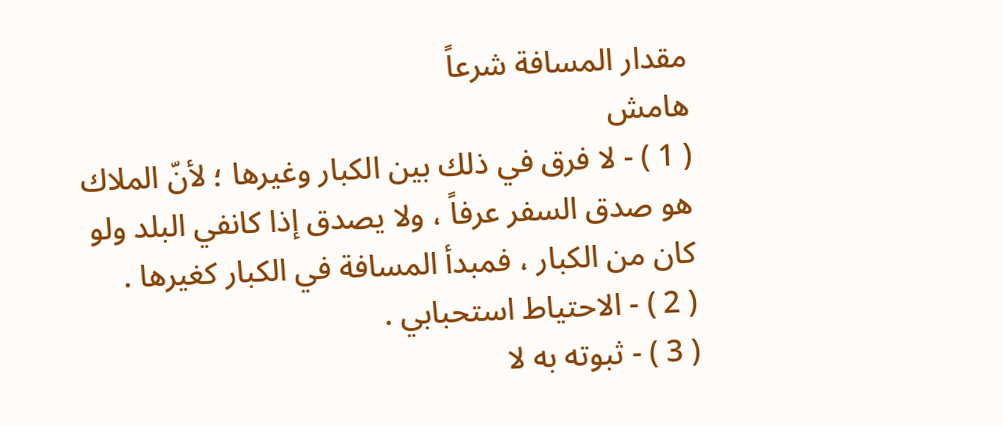مقدار المسافة شرعاً
هامش
( 1 ) - لا فرق في ذلك بين الكبار وغيرها ؛ لأنّ الملاك هو صدق السفر عرفاً ، ولا يصدق إذا كانفي البلد ولو كان من الكبار ، فمبدأ المسافة في الكبار كغيرها .
( 2 ) - الاحتياط استحبابي .
( 3 ) - ثبوته به لا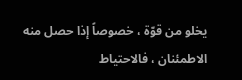يخلو من قوّة ، خصوصاً إذا حصل منه الاطمئنان ، فالاحتياط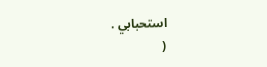استحبابي .
(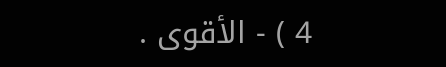4 ) - الأقوى .